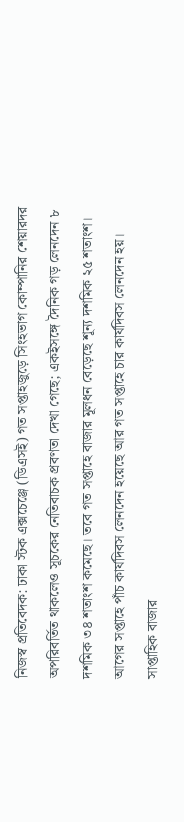নিজস্ব প্রতিবেদক: ঢাকা স্টক এক্সচেঞ্জে (ডিএসই) গত সপ্তাহজুড়ে সিংহভাগ কোম্পানির শেয়ারদর অপরিবর্তিত থাকলেও সূচকের নেতিবাচক প্রবণতা দেখা গেছে; একইসঙ্গে দৈনিক গড় লেনদেন ৮ দশমিক ৩৪ শতাংশ কমেছে। তবে গত সপ্তাহে বাজার মূলধন বেড়েছে শূন্য দশমিক ২৫ শতাংশ। আগের সপ্তাহে পাঁচ কার্যদিবস লেনদেন হয়েছে আর গত সপ্তাহে চার কার্যদিবস লেনদেন হয়।
সাপ্তাহিক বাজার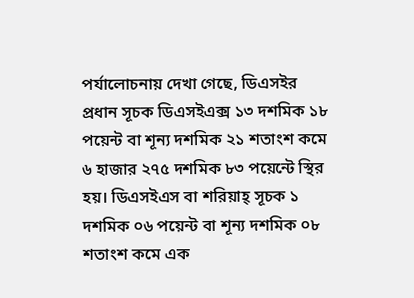পর্যালোচনায় দেখা গেছে, ডিএসইর প্রধান সূচক ডিএসইএক্স ১৩ দশমিক ১৮ পয়েন্ট বা শূন্য দশমিক ২১ শতাংশ কমে ৬ হাজার ২৭৫ দশমিক ৮৩ পয়েন্টে স্থির হয়। ডিএসইএস বা শরিয়াহ্ সূচক ১ দশমিক ০৬ পয়েন্ট বা শূন্য দশমিক ০৮ শতাংশ কমে এক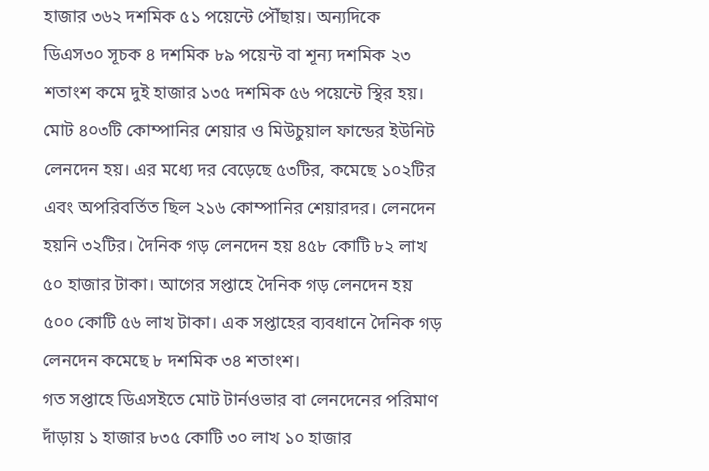হাজার ৩৬২ দশমিক ৫১ পয়েন্টে পৌঁছায়। অন্যদিকে ডিএস৩০ সূচক ৪ দশমিক ৮৯ পয়েন্ট বা শূন্য দশমিক ২৩ শতাংশ কমে দুই হাজার ১৩৫ দশমিক ৫৬ পয়েন্টে স্থির হয়। মোট ৪০৩টি কোম্পানির শেয়ার ও মিউচুয়াল ফান্ডের ইউনিট লেনদেন হয়। এর মধ্যে দর বেড়েছে ৫৩টির, কমেছে ১০২টির এবং অপরিবর্তিত ছিল ২১৬ কোম্পানির শেয়ারদর। লেনদেন হয়নি ৩২টির। দৈনিক গড় লেনদেন হয় ৪৫৮ কোটি ৮২ লাখ ৫০ হাজার টাকা। আগের সপ্তাহে দৈনিক গড় লেনদেন হয় ৫০০ কোটি ৫৬ লাখ টাকা। এক সপ্তাহের ব্যবধানে দৈনিক গড় লেনদেন কমেছে ৮ দশমিক ৩৪ শতাংশ।
গত সপ্তাহে ডিএসইতে মোট টার্নওভার বা লেনদেনের পরিমাণ দাঁড়ায় ১ হাজার ৮৩৫ কোটি ৩০ লাখ ১০ হাজার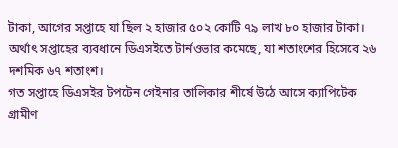টাকা, আগের সপ্তাহে যা ছিল ২ হাজার ৫০২ কোটি ৭৯ লাখ ৮০ হাজার টাকা। অর্থাৎ সপ্তাহের ব্যবধানে ডিএসইতে টার্নওভার কমেছে, যা শতাংশের হিসেবে ২৬ দশমিক ৬৭ শতাংশ।
গত সপ্তাহে ডিএসইর টপটেন গেইনার তালিকার শীর্ষে উঠে আসে ক্যাপিটেক গ্রামীণ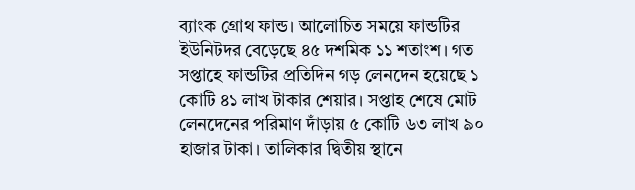ব্যাংক গ্রোথ ফান্ড। আলোচিত সময়ে ফান্ডটির ইউনিটদর বেড়েছে ৪৫ দশমিক ১১ শতাংশ। গত সপ্তাহে ফান্ডটির প্রতিদিন গড় লেনদেন হয়েছে ১ কোটি ৪১ লাখ টাকার শেয়ার। সপ্তাহ শেষে মোট লেনদেনের পরিমাণ দাঁড়ায় ৫ কোটি ৬৩ লাখ ৯০ হাজার টাকা। তালিকার দ্বিতীয় স্থানে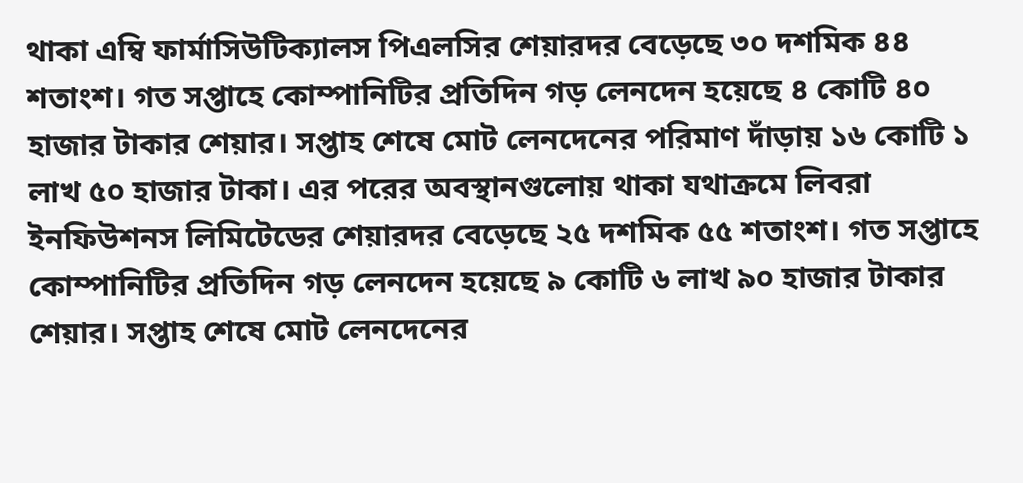থাকা এম্বি ফার্মাসিউটিক্যালস পিএলসির শেয়ারদর বেড়েছে ৩০ দশমিক ৪৪ শতাংশ। গত সপ্তাহে কোম্পানিটির প্রতিদিন গড় লেনদেন হয়েছে ৪ কোটি ৪০ হাজার টাকার শেয়ার। সপ্তাহ শেষে মোট লেনদেনের পরিমাণ দাঁড়ায় ১৬ কোটি ১ লাখ ৫০ হাজার টাকা। এর পরের অবস্থানগুলোয় থাকা যথাক্রমে লিবরা ইনফিউশনস লিমিটেডের শেয়ারদর বেড়েছে ২৫ দশমিক ৫৫ শতাংশ। গত সপ্তাহে কোম্পানিটির প্রতিদিন গড় লেনদেন হয়েছে ৯ কোটি ৬ লাখ ৯০ হাজার টাকার শেয়ার। সপ্তাহ শেষে মোট লেনদেনের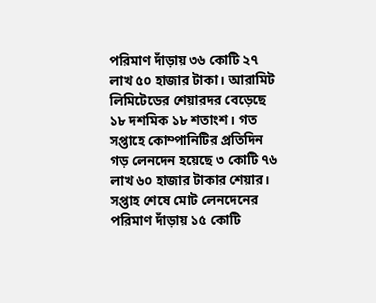পরিমাণ দাঁড়ায় ৩৬ কোটি ২৭ লাখ ৫০ হাজার টাকা। আরামিট লিমিটেডের শেয়ারদর বেড়েছে ১৮ দশমিক ১৮ শতাংশ। গত সপ্তাহে কোম্পানিটির প্রতিদিন গড় লেনদেন হয়েছে ৩ কোটি ৭৬ লাখ ৬০ হাজার টাকার শেয়ার। সপ্তাহ শেষে মোট লেনদেনের পরিমাণ দাঁড়ায় ১৫ কোটি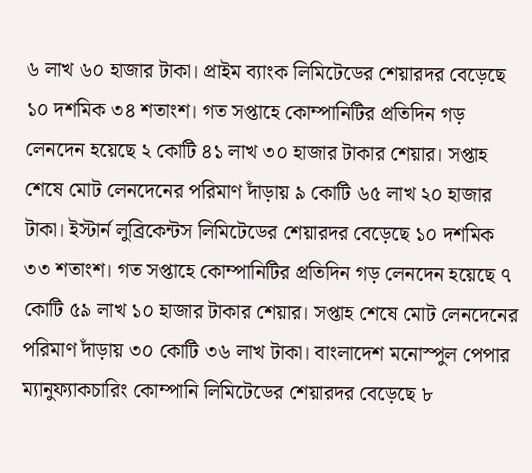৬ লাখ ৬০ হাজার টাকা। প্রাইম ব্যাংক লিমিটেডের শেয়ারদর বেড়েছে ১০ দশমিক ৩৪ শতাংশ। গত সপ্তাহে কোম্পানিটির প্রতিদিন গড় লেনদেন হয়েছে ২ কোটি ৪১ লাখ ৩০ হাজার টাকার শেয়ার। সপ্তাহ শেষে মোট লেনদেনের পরিমাণ দাঁড়ায় ৯ কোটি ৬৫ লাখ ২০ হাজার টাকা। ইস্টার্ন লুব্রিকেন্টস লিমিটেডের শেয়ারদর বেড়েছে ১০ দশমিক ৩৩ শতাংশ। গত সপ্তাহে কোম্পানিটির প্রতিদিন গড় লেনদেন হয়েছে ৭ কোটি ৫৯ লাখ ১০ হাজার টাকার শেয়ার। সপ্তাহ শেষে মোট লেনদেনের পরিমাণ দাঁড়ায় ৩০ কোটি ৩৬ লাখ টাকা। বাংলাদেশ মনোস্পুল পেপার ম্যানুফ্যাকচারিং কোম্পানি লিমিটেডের শেয়ারদর বেড়েছে ৮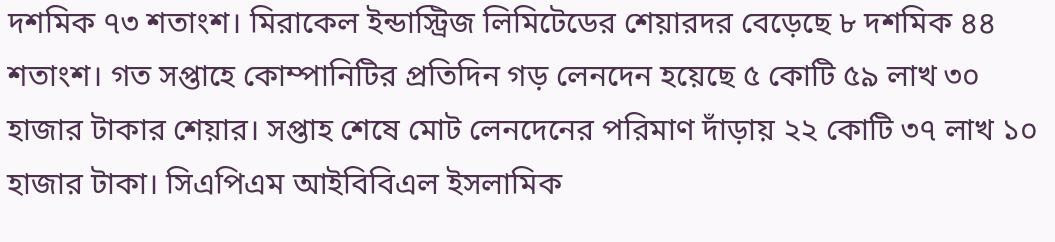দশমিক ৭৩ শতাংশ। মিরাকেল ইন্ডাস্ট্রিজ লিমিটেডের শেয়ারদর বেড়েছে ৮ দশমিক ৪৪ শতাংশ। গত সপ্তাহে কোম্পানিটির প্রতিদিন গড় লেনদেন হয়েছে ৫ কোটি ৫৯ লাখ ৩০ হাজার টাকার শেয়ার। সপ্তাহ শেষে মোট লেনদেনের পরিমাণ দাঁড়ায় ২২ কোটি ৩৭ লাখ ১০ হাজার টাকা। সিএপিএম আইবিবিএল ইসলামিক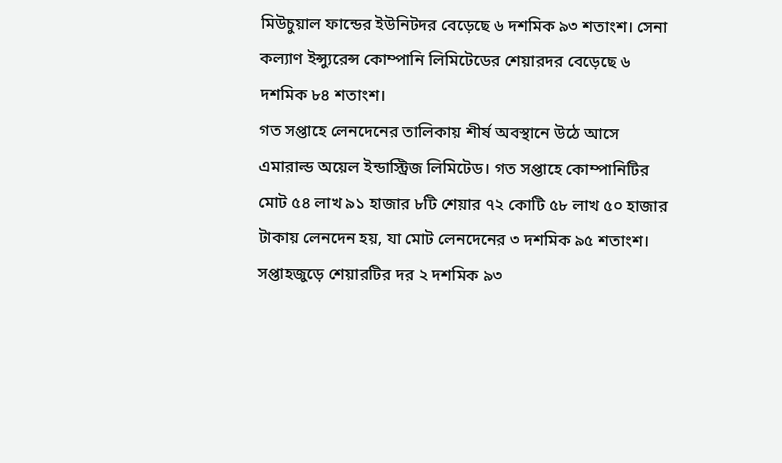মিউচুয়াল ফান্ডের ইউনিটদর বেড়েছে ৬ দশমিক ৯৩ শতাংশ। সেনা কল্যাণ ইন্স্যুরেন্স কোম্পানি লিমিটেডের শেয়ারদর বেড়েছে ৬ দশমিক ৮৪ শতাংশ।
গত সপ্তাহে লেনদেনের তালিকায় শীর্ষ অবস্থানে উঠে আসে এমারাল্ড অয়েল ইন্ডাস্ট্রিজ লিমিটেড। গত সপ্তাহে কোম্পানিটির মোট ৫৪ লাখ ৯১ হাজার ৮টি শেয়ার ৭২ কোটি ৫৮ লাখ ৫০ হাজার টাকায় লেনদেন হয়, যা মোট লেনদেনের ৩ দশমিক ৯৫ শতাংশ। সপ্তাহজুড়ে শেয়ারটির দর ২ দশমিক ৯৩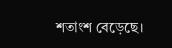শতাংশ বেড়েছে।